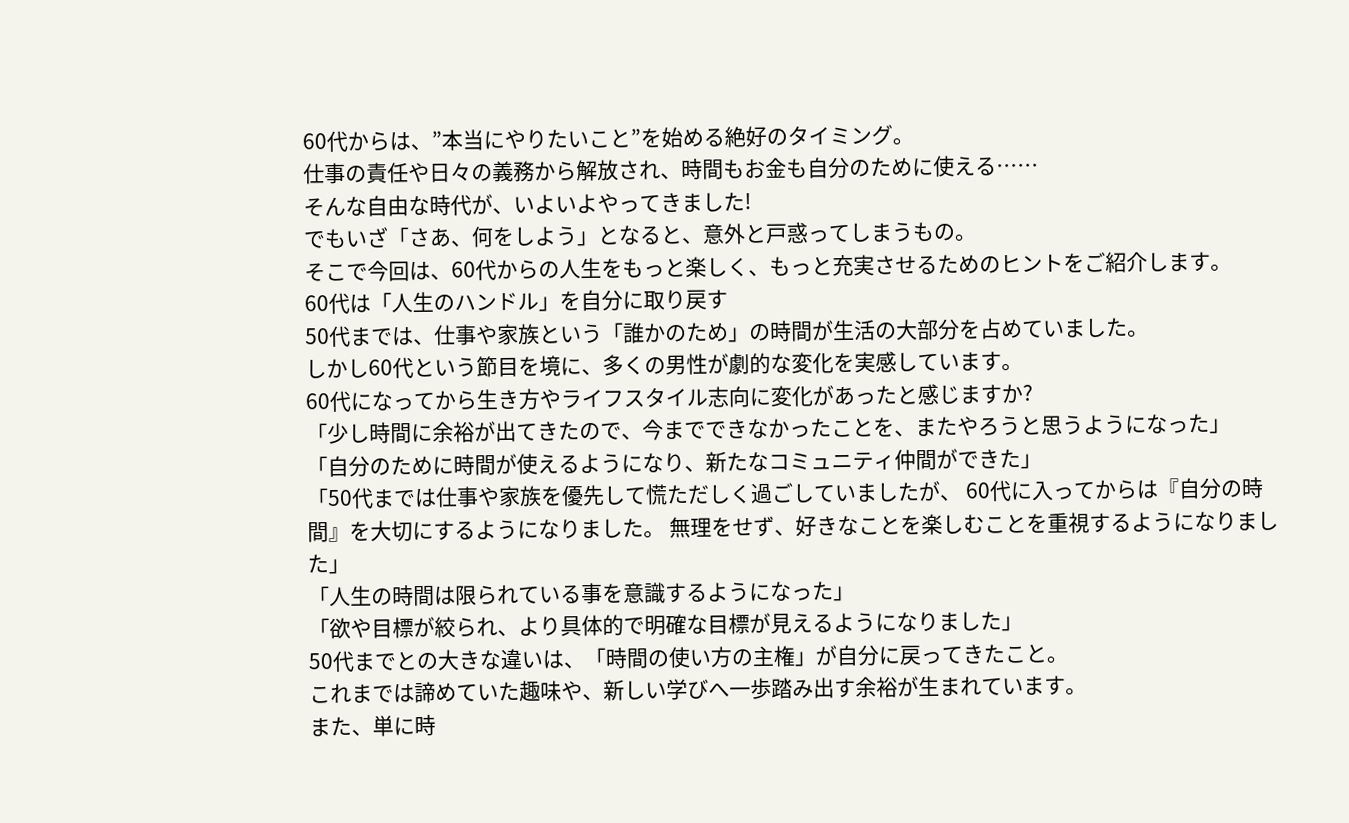60代からは、”本当にやりたいこと”を始める絶好のタイミング。
仕事の責任や日々の義務から解放され、時間もお金も自分のために使える……
そんな自由な時代が、いよいよやってきました!
でもいざ「さあ、何をしよう」となると、意外と戸惑ってしまうもの。
そこで今回は、60代からの人生をもっと楽しく、もっと充実させるためのヒントをご紹介します。
60代は「人生のハンドル」を自分に取り戻す
50代までは、仕事や家族という「誰かのため」の時間が生活の大部分を占めていました。
しかし60代という節目を境に、多くの男性が劇的な変化を実感しています。
60代になってから生き方やライフスタイル志向に変化があったと感じますか?
「少し時間に余裕が出てきたので、今までできなかったことを、またやろうと思うようになった」
「自分のために時間が使えるようになり、新たなコミュニティ仲間ができた」
「50代までは仕事や家族を優先して慌ただしく過ごしていましたが、 60代に入ってからは『自分の時間』を大切にするようになりました。 無理をせず、好きなことを楽しむことを重視するようになりました」
「人生の時間は限られている事を意識するようになった」
「欲や目標が絞られ、より具体的で明確な目標が見えるようになりました」
50代までとの大きな違いは、「時間の使い方の主権」が自分に戻ってきたこと。
これまでは諦めていた趣味や、新しい学びへ一歩踏み出す余裕が生まれています。
また、単に時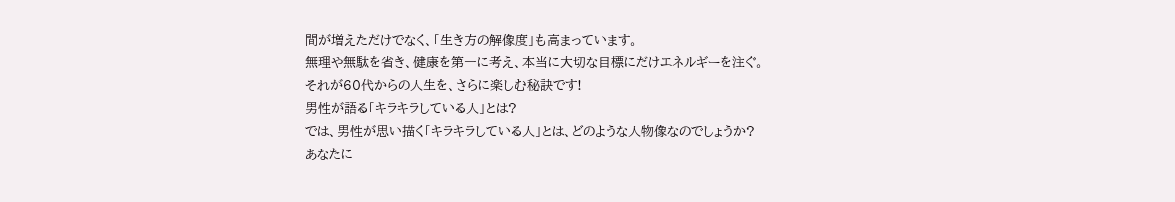間が増えただけでなく、「生き方の解像度」も高まっています。
無理や無駄を省き、健康を第一に考え、本当に大切な目標にだけエネルギーを注ぐ。
それが60代からの人生を、さらに楽しむ秘訣です!
男性が語る「キラキラしている人」とは?
では、男性が思い描く「キラキラしている人」とは、どのような人物像なのでしょうか?
あなたに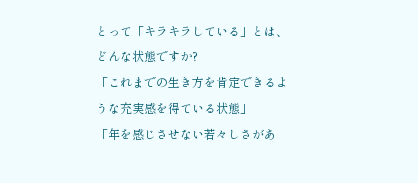とって「キラキラしている」とは、どんな状態ですか?
「これまでの生き方を肯定できるような充実感を得ている状態」
「年を感じさせない若々しさがあ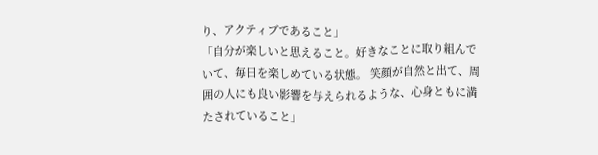り、アクティブであること」
「自分が楽しいと思えること。好きなことに取り組んでいて、毎日を楽しめている状態。 笑顔が自然と出て、周囲の人にも良い影響を与えられるような、心身ともに満たされていること」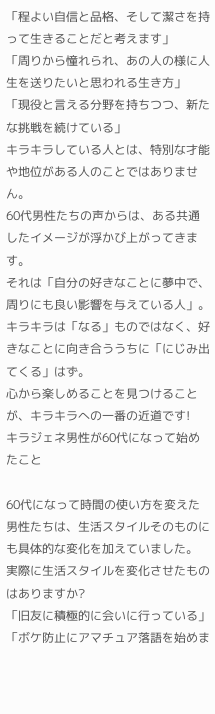「程よい自信と品格、そして潔さを持って生きることだと考えます」
「周りから憧れられ、あの人の様に人生を送りたいと思われる生き方」
「現役と言える分野を持ちつつ、新たな挑戦を続けている」
キラキラしている人とは、特別な才能や地位がある人のことではありません。
60代男性たちの声からは、ある共通したイメージが浮かび上がってきます。
それは「自分の好きなことに夢中で、周りにも良い影響を与えている人」。
キラキラは「なる」ものではなく、好きなことに向き合ううちに「にじみ出てくる」はず。
心から楽しめることを見つけることが、キラキラへの一番の近道です!
キラジェネ男性が60代になって始めたこと

60代になって時間の使い方を変えた男性たちは、生活スタイルそのものにも具体的な変化を加えていました。
実際に生活スタイルを変化させたものはありますか?
「旧友に積極的に会いに行っている」
「ボケ防止にアマチュア落語を始めま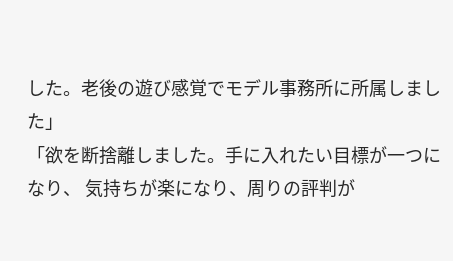した。老後の遊び感覚でモデル事務所に所属しました」
「欲を断捨離しました。手に入れたい目標が一つになり、 気持ちが楽になり、周りの評判が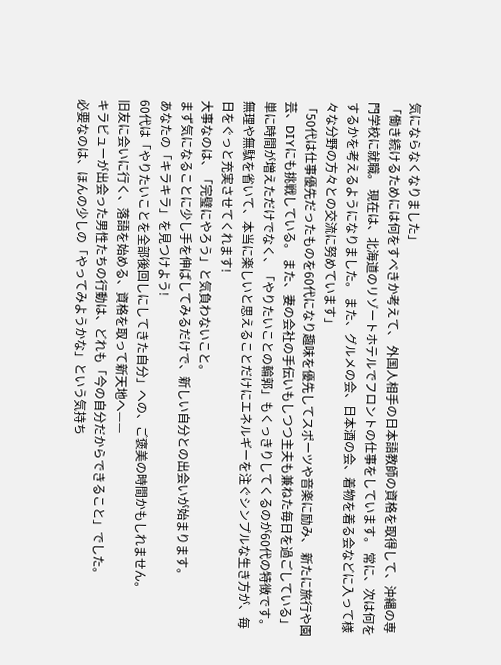気にならなくなりました」
「働き続けるためには何をすべきか考えて、 外国人相手の日本語教師の資格を取得して、沖縄の専門学校に就職。 現在は、北海道のリゾートホテルでフロントの仕事をしています。 常に、次は何をするかを考えるようになりました。 また、グルメの会、日本酒の会、着物を着る会などに入って様々な分野の方々との交流に努めています」
「50代は仕事優先だったものを60代になり趣味を優先してスポーツや音楽に励み、 新たに旅行や園芸、DIYにも挑戦している。 また、妻の会社の手伝いもしつつ主夫も兼ねた毎日を過ごしている」
単に時間が増えただけでなく、「やりたいことの輪郭」もくっきりしてくるのが60代の特徴です。
無理や無駄を省いて、本当に楽しいと思えることだけにエネルギーを注ぐシンプルな生き方が、毎日をぐっと充実させてくれます!
大事なのは、「完璧にやろう」と気負わないこと。
まず気になることに少し手を伸ばしてみるだけで、新しい自分との出会いが始まります。
あなたの「キラキラ」を見つけよう!
60代は「やりたいことを全部後回しにしてきた自分」への、ご褒美の時間かもしれません。
旧友に会いに行く、落語を始める、資格を取って新天地へ——
キラビューが出会った男性たちの行動は、どれも「今の自分だからできること」でした。
必要なのは、ほんの少しの「やってみようかな」という気持ち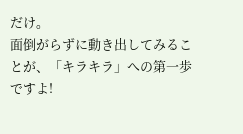だけ。
面倒がらずに動き出してみることが、「キラキラ」への第一歩ですよ!